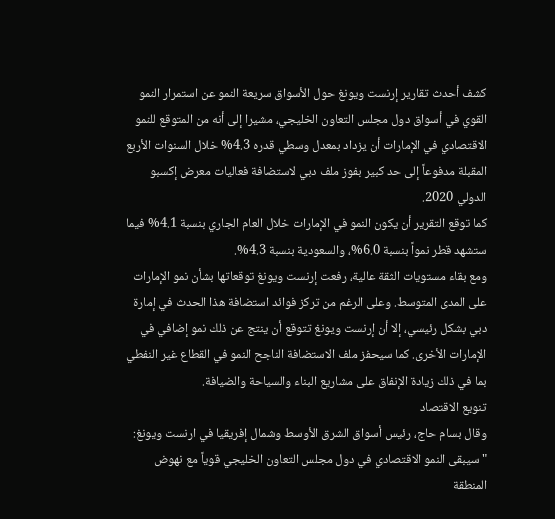كشف أحدث تقارير إرنست ويونغ حول الأسواق سريعة النمو عن استمرار النمو القوي في أسواق دول مجلس التعاون الخليجي، مشيرا إلى أنه من المتوقع للنمو الاقتصادي في الإمارات أن يزداد بمعدل وسطي قدره 4.3% خلال السنوات الأربع المقبلة مدفوعاً إلى حد كبير بفوز ملف دبي لاستضافة فعاليات معرض إكسبو الدولي 2020.
كما توقع التقرير أن يكون النمو في الإمارات خلال العام الجاري بنسبة 4.1% فيما ستشهد قطر نمواً بنسبة 6.0%، والسعودية بنسبة 4.3%.
ومع بقاء مستويات الثقة عالية، رفعت إرنست ويونغ توقعاتها بشأن نمو الإمارات على المدى المتوسط. وعلى الرغم من تركز فوائد استضافة هذا الحدث في إمارة دبي بشكل رئيسي، إلا أن إرنست ويونغ تتوقع أن ينتج عن ذلك نمو إضافي في الإمارات الأخرى. كما سيحفز ملف الاستضافة الناجح النمو في القطاع غير النفطي بما في ذلك زيادة الإنفاق على مشاريع البناء والسياحة والضيافة.
تنويع الاقتصاد
وقال بسام حاج، رئيس أسواق الشرق الأوسط وشمال إفريقيا في ارنست ويونغ: "سيبقى النمو الاقتصادي في دول مجلس التعاون الخليجي قوياً مع نهوض المنطقة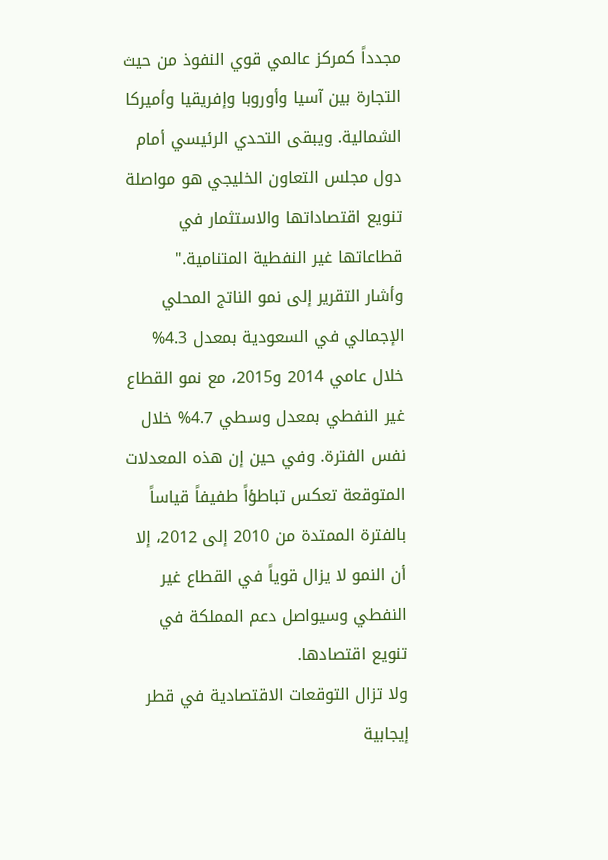مجدداً كمركز عالمي قوي النفوذ من حيث التجارة بين آسيا وأوروبا وإفريقيا وأميركا الشمالية. ويبقى التحدي الرئيسي أمام دول مجلس التعاون الخليجي هو مواصلة تنويع اقتصاداتها والاستثمار في قطاعاتها غير النفطية المتنامية."
وأشار التقرير إلى نمو الناتج المحلي الإجمالي في السعودية بمعدل 4.3% خلال عامي 2014 و2015، مع نمو القطاع غير النفطي بمعدل وسطي 4.7% خلال نفس الفترة. وفي حين إن هذه المعدلات المتوقعة تعكس تباطؤاً طفيفاً قياساً بالفترة الممتدة من 2010 إلى 2012، إلا أن النمو لا يزال قوياً في القطاع غير النفطي وسيواصل دعم المملكة في تنويع اقتصادها.
ولا تزال التوقعات الاقتصادية في قطر إيجابية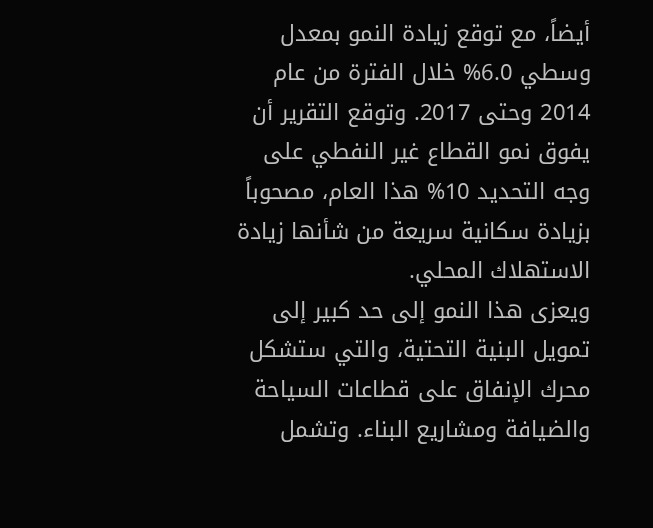أيضاً، مع توقع زيادة النمو بمعدل وسطي 6.0% خلال الفترة من عام 2014 وحتى 2017. وتوقع التقرير أن يفوق نمو القطاع غير النفطي على وجه التحديد 10% هذا العام، مصحوباً بزيادة سكانية سريعة من شأنها زيادة الاستهلاك المحلي.
ويعزى هذا النمو إلى حد كبير إلى تمويل البنية التحتية، والتي ستشكل محرك الإنفاق على قطاعات السياحة والضيافة ومشاريع البناء. وتشمل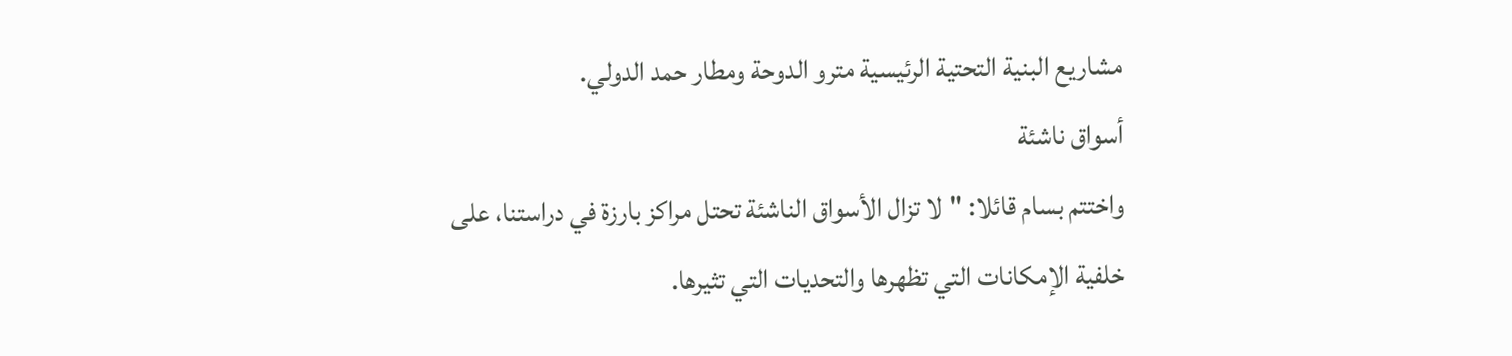مشاريع البنية التحتية الرئيسية مترو الدوحة ومطار حمد الدولي.
أسواق ناشئة
واختتم بسام قائلا: "لا تزال الأسواق الناشئة تحتل مراكز بارزة في دراستنا، على خلفية الإمكانات التي تظهرها والتحديات التي تثيرها.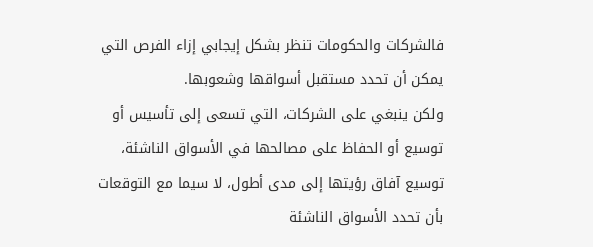فالشركات والحكومات تنظر بشكل إيجابي إزاء الفرص التي يمكن أن تحدد مستقبل أسواقها وشعوبها.
ولكن ينبغي على الشركات، التي تسعى إلى تأسيس أو توسيع أو الحفاظ على مصالحها في الأسواق الناشئة، توسيع آفاق رؤيتها إلى مدى أطول، لا سيما مع التوقعات بأن تحدد الأسواق الناشئة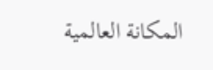المكانة العالمية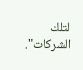لتلك الشركات".